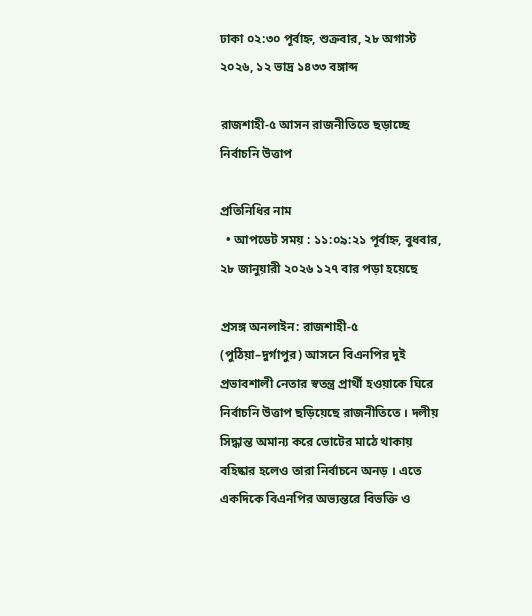ঢাকা ০২:৩০ পূর্বাহ্ন, শুক্রবার, ২৮ অগাস্ট ২০২৬, ১২ ভাদ্র ১৪৩৩ বঙ্গাব্দ

রাজশাহী-৫ আসন রাজনীতিতে ছড়াচ্ছে নির্বাচনি উত্তাপ

প্রতিনিধির নাম
  • আপডেট সময় : ১১:০৯:২১ পূর্বাহ্ন, বুধবার, ২৮ জানুয়ারী ২০২৬ ১২৭ বার পড়া হয়েছে

প্রসঙ্গ অনলাইন: রাজশাহী-৫ (পুঠিয়া–দুর্গাপুর) আসনে বিএনপির দুই প্রভাবশালী নেতার স্বতন্ত্র প্রার্থী হওয়াকে ঘিরে নির্বাচনি উত্তাপ ছড়িয়েছে রাজনীতিতে । দলীয় সিদ্ধান্ত অমান্য করে ভোটের মাঠে থাকায় বহিষ্কার হলেও তারা নির্বাচনে অনড় । এতে একদিকে বিএনপির অভ্যন্তরে বিভক্তি ও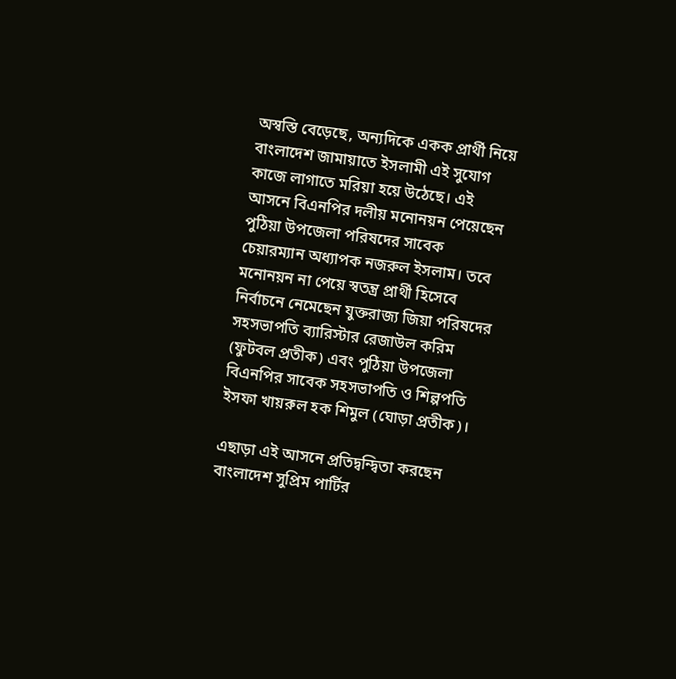অস্বস্তি বেড়েছে, অন্যদিকে একক প্রার্থী নিয়ে বাংলাদেশ জামায়াতে ইসলামী এই সুযোগ কাজে লাগাতে মরিয়া হয়ে উঠেছে। এই আসনে বিএনপির দলীয় মনোনয়ন পেয়েছেন পুঠিয়া উপজেলা পরিষদের সাবেক চেয়ারম্যান অধ্যাপক নজরুল ইসলাম। তবে মনোনয়ন না পেয়ে স্বতন্ত্র প্রার্থী হিসেবে নির্বাচনে নেমেছেন যুক্তরাজ্য জিয়া পরিষদের সহসভাপতি ব্যারিস্টার রেজাউল করিম (ফুটবল প্রতীক) এবং পুঠিয়া উপজেলা বিএনপির সাবেক সহসভাপতি ও শিল্পপতি ইসফা খায়রুল হক শিমুল (ঘোড়া প্রতীক)।

এছাড়া এই আসনে প্রতিদ্বন্দ্বিতা করছেন বাংলাদেশ সুপ্রিম পার্টির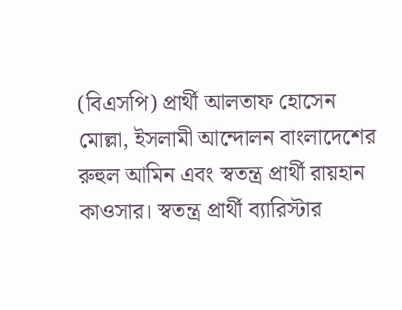(বিএসপি) প্রার্থী আলতাফ হোসেন মোল্লা, ইসলামী আন্দোলন বাংলাদেশের রুহুল আমিন এবং স্বতন্ত্র প্রার্থী রায়হান কাওসার। স্বতন্ত্র প্রার্থী ব্যারিস্টার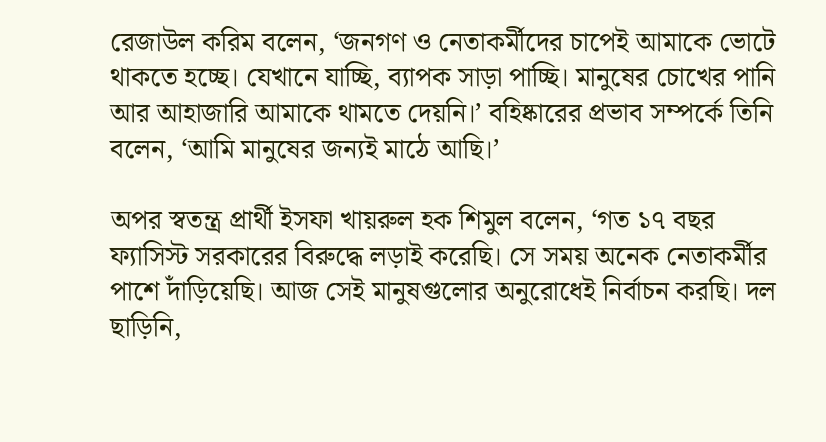রেজাউল করিম বলেন, ‘জনগণ ও নেতাকর্মীদের চাপেই আমাকে ভোটে থাকতে হচ্ছে। যেখানে যাচ্ছি, ব্যাপক সাড়া পাচ্ছি। মানুষের চোখের পানি আর আহাজারি আমাকে থামতে দেয়নি।’ বহিষ্কারের প্রভাব সম্পর্কে তিনি বলেন, ‘আমি মানুষের জন্যই মাঠে আছি।’

অপর স্বতন্ত্র প্রার্থী ইসফা খায়রুল হক শিমুল বলেন, ‘গত ১৭ বছর ফ্যাসিস্ট সরকারের বিরুদ্ধে লড়াই করেছি। সে সময় অনেক নেতাকর্মীর পাশে দাঁড়িয়েছি। আজ সেই মানুষগুলোর অনুরোধেই নির্বাচন করছি। দল ছাড়িনি,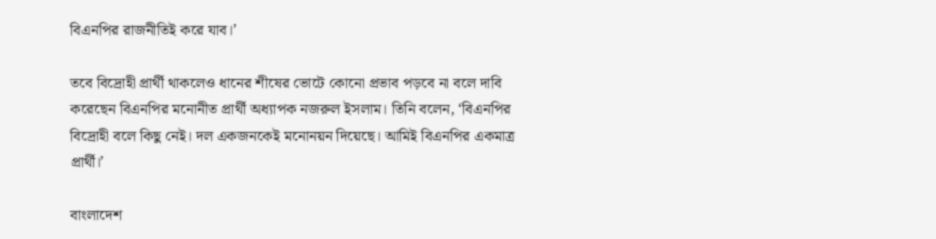বিএনপির রাজনীতিই করে যাব।’

তবে বিদ্রোহী প্রার্থী থাকলেও ধানের শীষের ভোটে কোনো প্রভাব পড়বে না বলে দাবি করেছেন বিএনপির মনোনীত প্রার্থী অধ্যাপক নজরুল ইসলাম। তিনি বলেন, ‘বিএনপির বিদ্রোহী বলে কিছু নেই। দল একজনকেই মনোনয়ন দিয়েছে। আমিই বিএনপির একমাত্র প্রার্থী।’

বাংলাদেশ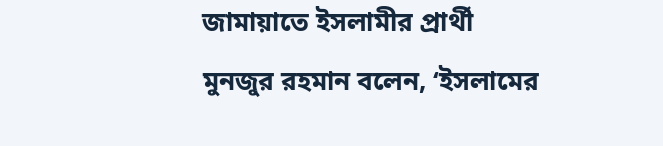জামায়াতে ইসলামীর প্রার্থী মুনজুর রহমান বলেন, ‘ইসলামের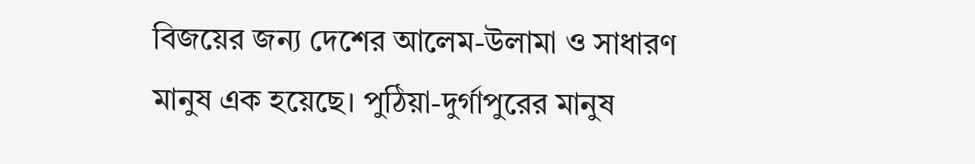বিজয়ের জন্য দেশের আলেম-উলামা ও সাধারণ মানুষ এক হয়েছে। পুঠিয়া-দুর্গাপুরের মানুষ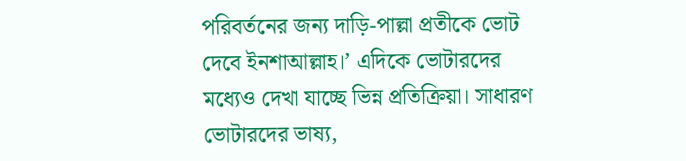পরিবর্তনের জন্য দাড়ি-পাল্লা প্রতীকে ভোট দেবে ইনশাআল্লাহ।’ এদিকে ভোটারদের মধ্যেও দেখা যাচ্ছে ভিন্ন প্রতিক্রিয়া। সাধারণ ভোটারদের ভাষ্য,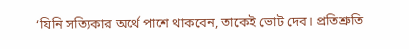‘যিনি সত্যিকার অর্থে পাশে থাকবেন, তাকেই ভোট দেব। প্রতিশ্রুতি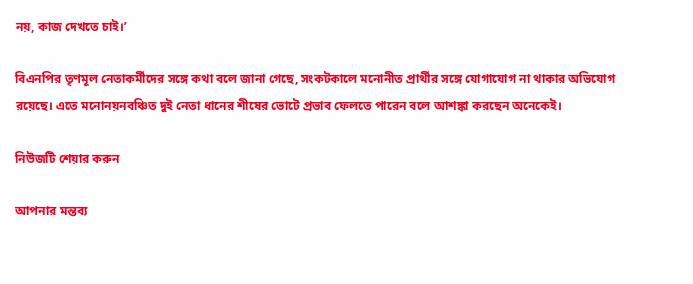নয়, কাজ দেখতে চাই।’

বিএনপির তৃণমূল নেতাকর্মীদের সঙ্গে কথা বলে জানা গেছে, সংকটকালে মনোনীত প্রার্থীর সঙ্গে যোগাযোগ না থাকার অভিযোগ রয়েছে। এতে মনোনয়নবঞ্চিত দুই নেতা ধানের শীষের ভোটে প্রভাব ফেলতে পারেন বলে আশঙ্কা করছেন অনেকেই।

নিউজটি শেয়ার করুন

আপনার মন্তব্য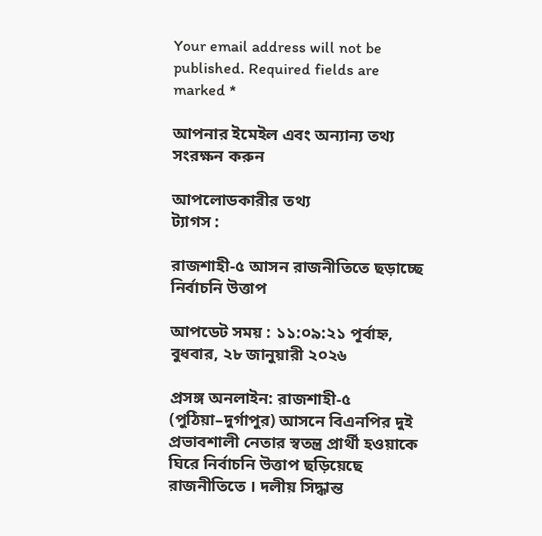Your email address will not be published. Required fields are marked *

আপনার ইমেইল এবং অন্যান্য তথ্য সংরক্ষন করুন

আপলোডকারীর তথ্য
ট্যাগস :

রাজশাহী-৫ আসন রাজনীতিতে ছড়াচ্ছে নির্বাচনি উত্তাপ

আপডেট সময় : ১১:০৯:২১ পূর্বাহ্ন, বুধবার, ২৮ জানুয়ারী ২০২৬

প্রসঙ্গ অনলাইন: রাজশাহী-৫ (পুঠিয়া–দুর্গাপুর) আসনে বিএনপির দুই প্রভাবশালী নেতার স্বতন্ত্র প্রার্থী হওয়াকে ঘিরে নির্বাচনি উত্তাপ ছড়িয়েছে রাজনীতিতে । দলীয় সিদ্ধান্ত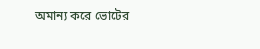অমান্য করে ভোটের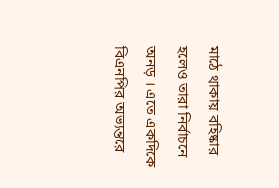মাঠে থাকায় বহিষ্কার হলেও তারা নির্বাচনে অনড় । এতে একদিকে বিএনপির অভ্যন্তরে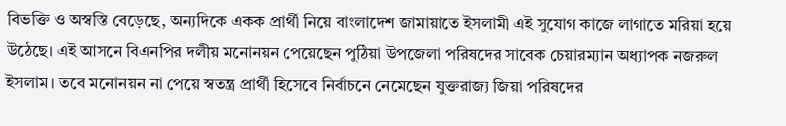বিভক্তি ও অস্বস্তি বেড়েছে, অন্যদিকে একক প্রার্থী নিয়ে বাংলাদেশ জামায়াতে ইসলামী এই সুযোগ কাজে লাগাতে মরিয়া হয়ে উঠেছে। এই আসনে বিএনপির দলীয় মনোনয়ন পেয়েছেন পুঠিয়া উপজেলা পরিষদের সাবেক চেয়ারম্যান অধ্যাপক নজরুল ইসলাম। তবে মনোনয়ন না পেয়ে স্বতন্ত্র প্রার্থী হিসেবে নির্বাচনে নেমেছেন যুক্তরাজ্য জিয়া পরিষদের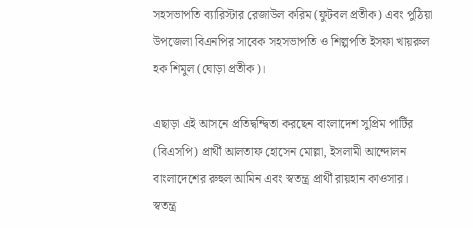সহসভাপতি ব্যারিস্টার রেজাউল করিম (ফুটবল প্রতীক) এবং পুঠিয়া উপজেলা বিএনপির সাবেক সহসভাপতি ও শিল্পপতি ইসফা খায়রুল হক শিমুল (ঘোড়া প্রতীক)।

এছাড়া এই আসনে প্রতিদ্বন্দ্বিতা করছেন বাংলাদেশ সুপ্রিম পার্টির (বিএসপি) প্রার্থী আলতাফ হোসেন মোল্লা, ইসলামী আন্দোলন বাংলাদেশের রুহুল আমিন এবং স্বতন্ত্র প্রার্থী রায়হান কাওসার। স্বতন্ত্র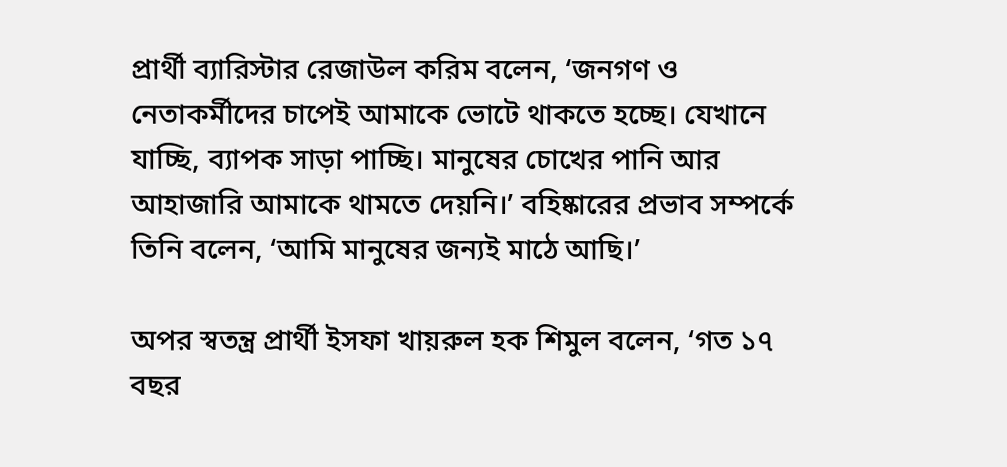প্রার্থী ব্যারিস্টার রেজাউল করিম বলেন, ‘জনগণ ও নেতাকর্মীদের চাপেই আমাকে ভোটে থাকতে হচ্ছে। যেখানে যাচ্ছি, ব্যাপক সাড়া পাচ্ছি। মানুষের চোখের পানি আর আহাজারি আমাকে থামতে দেয়নি।’ বহিষ্কারের প্রভাব সম্পর্কে তিনি বলেন, ‘আমি মানুষের জন্যই মাঠে আছি।’

অপর স্বতন্ত্র প্রার্থী ইসফা খায়রুল হক শিমুল বলেন, ‘গত ১৭ বছর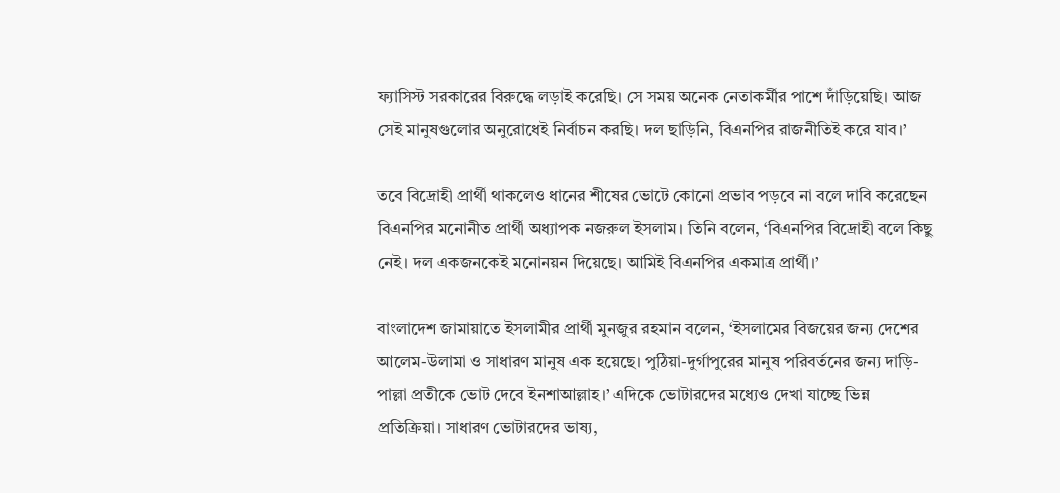ফ্যাসিস্ট সরকারের বিরুদ্ধে লড়াই করেছি। সে সময় অনেক নেতাকর্মীর পাশে দাঁড়িয়েছি। আজ সেই মানুষগুলোর অনুরোধেই নির্বাচন করছি। দল ছাড়িনি, বিএনপির রাজনীতিই করে যাব।’

তবে বিদ্রোহী প্রার্থী থাকলেও ধানের শীষের ভোটে কোনো প্রভাব পড়বে না বলে দাবি করেছেন বিএনপির মনোনীত প্রার্থী অধ্যাপক নজরুল ইসলাম। তিনি বলেন, ‘বিএনপির বিদ্রোহী বলে কিছু নেই। দল একজনকেই মনোনয়ন দিয়েছে। আমিই বিএনপির একমাত্র প্রার্থী।’

বাংলাদেশ জামায়াতে ইসলামীর প্রার্থী মুনজুর রহমান বলেন, ‘ইসলামের বিজয়ের জন্য দেশের আলেম-উলামা ও সাধারণ মানুষ এক হয়েছে। পুঠিয়া-দুর্গাপুরের মানুষ পরিবর্তনের জন্য দাড়ি-পাল্লা প্রতীকে ভোট দেবে ইনশাআল্লাহ।’ এদিকে ভোটারদের মধ্যেও দেখা যাচ্ছে ভিন্ন প্রতিক্রিয়া। সাধারণ ভোটারদের ভাষ্য,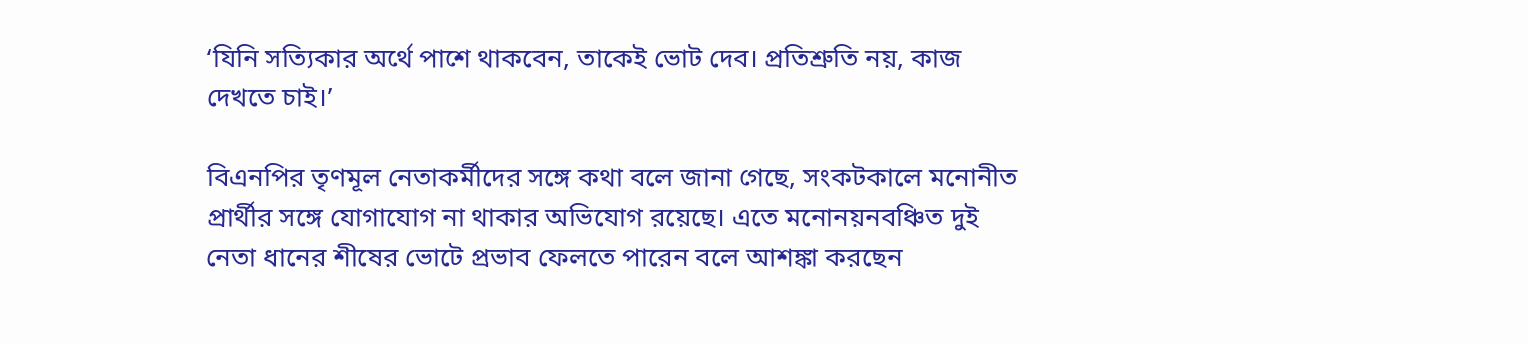‘যিনি সত্যিকার অর্থে পাশে থাকবেন, তাকেই ভোট দেব। প্রতিশ্রুতি নয়, কাজ দেখতে চাই।’

বিএনপির তৃণমূল নেতাকর্মীদের সঙ্গে কথা বলে জানা গেছে, সংকটকালে মনোনীত প্রার্থীর সঙ্গে যোগাযোগ না থাকার অভিযোগ রয়েছে। এতে মনোনয়নবঞ্চিত দুই নেতা ধানের শীষের ভোটে প্রভাব ফেলতে পারেন বলে আশঙ্কা করছেন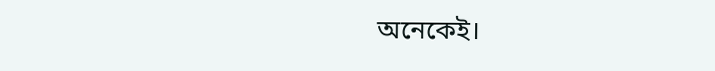অনেকেই।